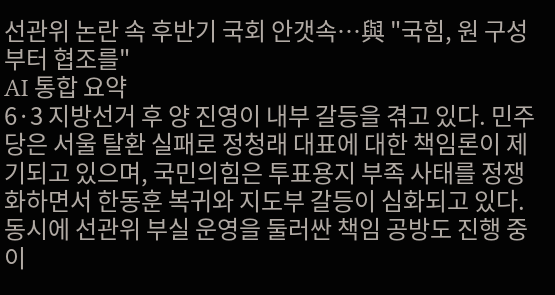선관위 논란 속 후반기 국회 안갯속…與 "국힘, 원 구성부터 협조를"
AI 통합 요약
6·3 지방선거 후 양 진영이 내부 갈등을 겪고 있다. 민주당은 서울 탈환 실패로 정청래 대표에 대한 책임론이 제기되고 있으며, 국민의힘은 투표용지 부족 사태를 정쟁화하면서 한동훈 복귀와 지도부 갈등이 심화되고 있다. 동시에 선관위 부실 운영을 둘러싼 책임 공방도 진행 중이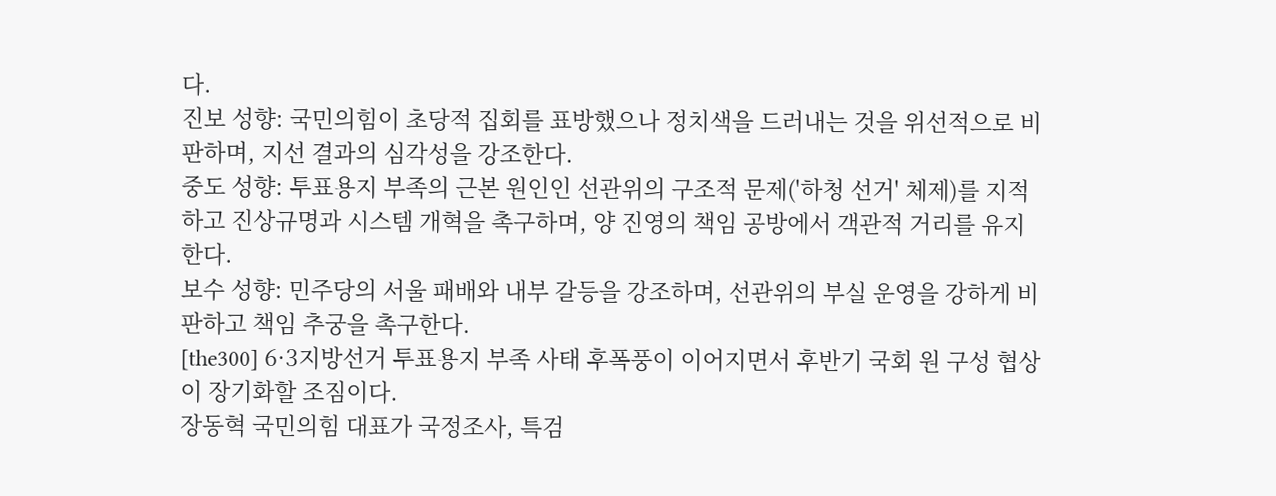다.
진보 성향: 국민의힘이 초당적 집회를 표방했으나 정치색을 드러내는 것을 위선적으로 비판하며, 지선 결과의 심각성을 강조한다.
중도 성향: 투표용지 부족의 근본 원인인 선관위의 구조적 문제('하청 선거' 체제)를 지적하고 진상규명과 시스템 개혁을 촉구하며, 양 진영의 책임 공방에서 객관적 거리를 유지한다.
보수 성향: 민주당의 서울 패배와 내부 갈등을 강조하며, 선관위의 부실 운영을 강하게 비판하고 책임 추궁을 촉구한다.
[the300] 6·3지방선거 투표용지 부족 사태 후폭풍이 이어지면서 후반기 국회 원 구성 협상이 장기화할 조짐이다.
장동혁 국민의힘 대표가 국정조사, 특검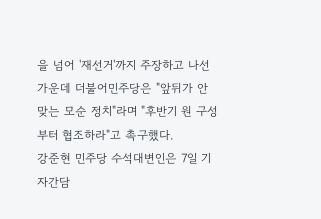을 넘어 '재선거'까지 주장하고 나선 가운데 더불어민주당은 "앞뒤가 안 맞는 모순 정치"라며 "후반기 원 구성부터 협조하라"고 촉구했다.
강준현 민주당 수석대변인은 7일 기자간담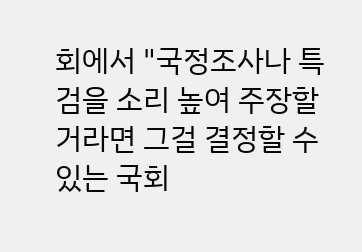회에서 "국정조사나 특검을 소리 높여 주장할 거라면 그걸 결정할 수 있는 국회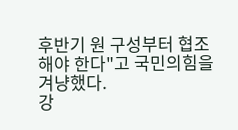후반기 원 구성부터 협조해야 한다"고 국민의힘을 겨냥했다.
강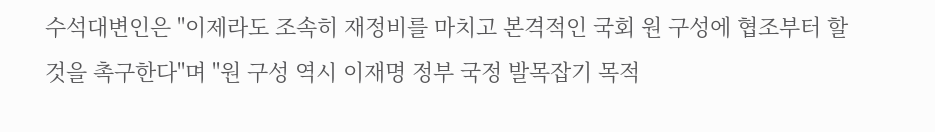수석대변인은 "이제라도 조속히 재정비를 마치고 본격적인 국회 원 구성에 협조부터 할 것을 촉구한다"며 "원 구성 역시 이재명 정부 국정 발목잡기 목적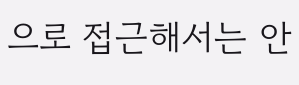으로 접근해서는 안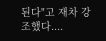된다"고 재차 강조했다....